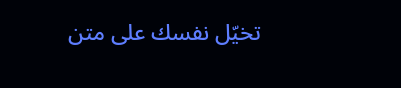تخيّل نفسك على متن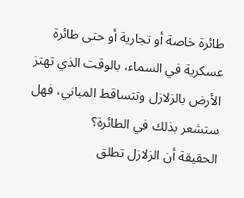طائرة خاصة أو تجارية أو حتى طائرة عسكرية في السماء، بالوقت الذي تهتز الأرض بالزلازل وتتساقط المباني، فهل ستشعر بذلك في الطائرة؟
الحقيقة أن الزلازل تطلق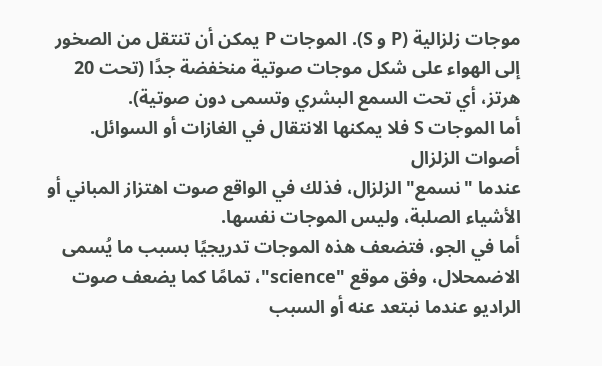موجات زلزالية (P و S). الموجات P يمكن أن تنتقل من الصخور إلى الهواء على شكل موجات صوتية منخفضة جدًا (تحت 20 هرتز، أي تحت السمع البشري وتسمى دون صوتية).
أما الموجات S فلا يمكنها الانتقال في الغازات أو السوائل.
أصوات الزلزال
عندما "نسمع" الزلزال، فذلك في الواقع صوت اهتزاز المباني أو الأشياء الصلبة، وليس الموجات نفسها.
أما في الجو، فتضعف هذه الموجات تدريجيًا بسبب ما يُسمى الاضمحلال، وفق موقع "science"، تمامًا كما يضعف صوت الراديو عندما نبتعد عنه أو السبب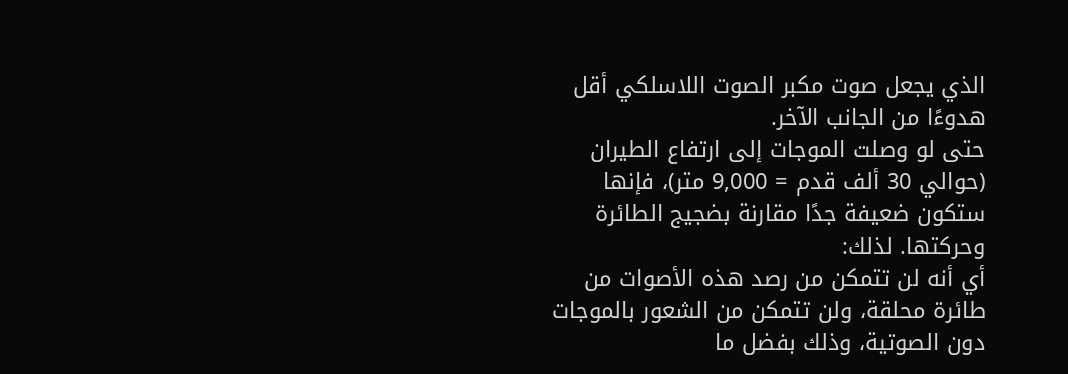الذي يجعل صوت مكبر الصوت اللاسلكي أقل هدوءًا من الجانب الآخر.
حتى لو وصلت الموجات إلى ارتفاع الطيران (حوالي 30 ألف قدم = 9,000 متر)، فإنها ستكون ضعيفة جدًا مقارنة بضجيج الطائرة وحركتها. لذلك:
أي أنه لن تتمكن من رصد هذه الأصوات من طائرة محلقة، ولن تتمكن من الشعور بالموجات دون الصوتية، وذلك بفضل ما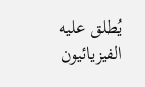يُطلق عليه الفيزيائيون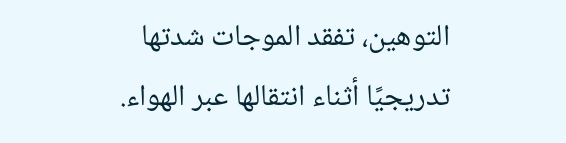التوهين، تفقد الموجات شدتها تدريجيًا أثناء انتقالها عبر الهواء.